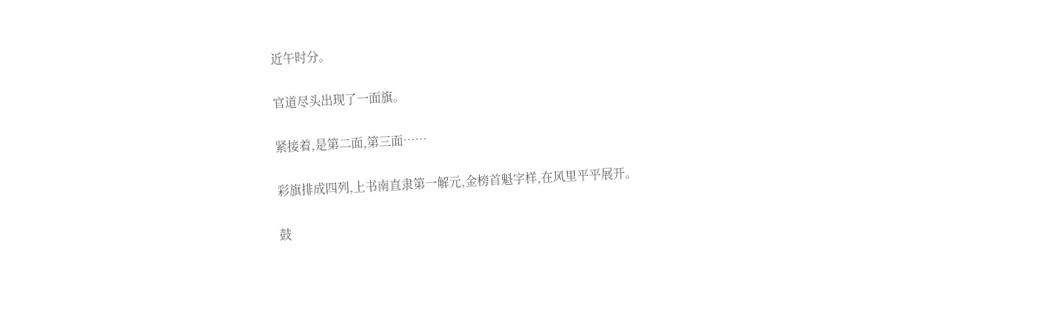近午时分。

官道尽头出现了一面旗。

紧接着,是第二面,第三面……

彩旗排成四列,上书南直隶第一解元,金榜首魁字样,在风里平平展开。

鼓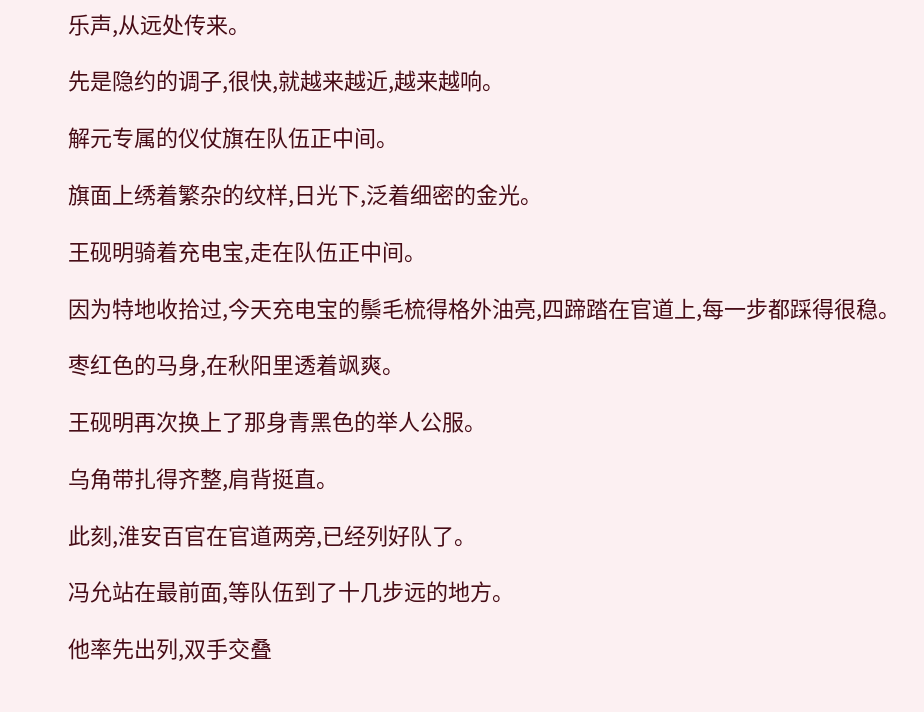乐声,从远处传来。

先是隐约的调子,很快,就越来越近,越来越响。

解元专属的仪仗旗在队伍正中间。

旗面上绣着繁杂的纹样,日光下,泛着细密的金光。

王砚明骑着充电宝,走在队伍正中间。

因为特地收拾过,今天充电宝的鬃毛梳得格外油亮,四蹄踏在官道上,每一步都踩得很稳。

枣红色的马身,在秋阳里透着飒爽。

王砚明再次换上了那身青黑色的举人公服。

乌角带扎得齐整,肩背挺直。

此刻,淮安百官在官道两旁,已经列好队了。

冯允站在最前面,等队伍到了十几步远的地方。

他率先出列,双手交叠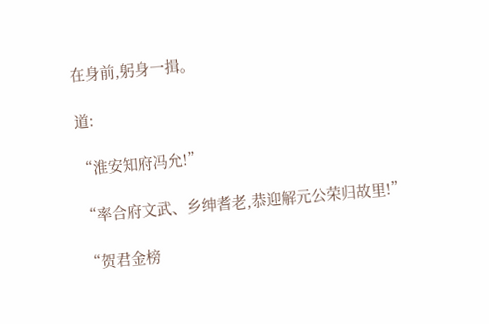在身前,躬身一揖。

道:

“淮安知府冯允!”

“率合府文武、乡绅耆老,恭迎解元公荣归故里!”

“贺君金榜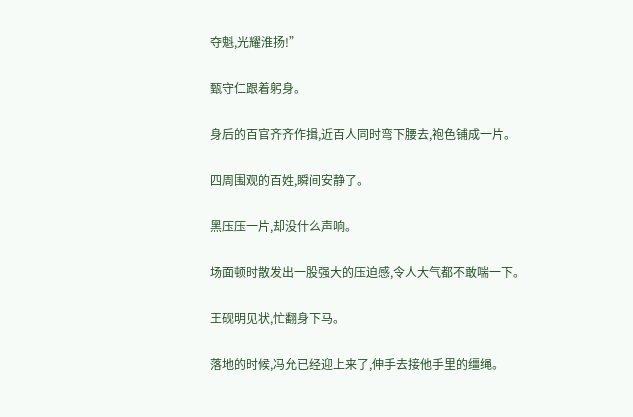夺魁,光耀淮扬!”

甄守仁跟着躬身。

身后的百官齐齐作揖,近百人同时弯下腰去,袍色铺成一片。

四周围观的百姓,瞬间安静了。

黑压压一片,却没什么声响。

场面顿时散发出一股强大的压迫感,令人大气都不敢喘一下。

王砚明见状,忙翻身下马。

落地的时候,冯允已经迎上来了,伸手去接他手里的缰绳。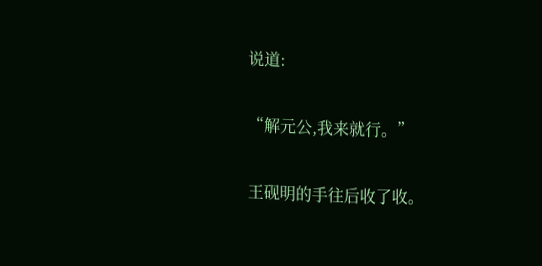说道:

“解元公,我来就行。”

王砚明的手往后收了收。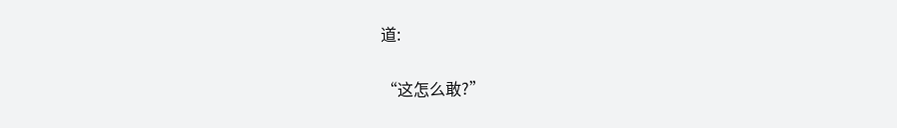道:

“这怎么敢?”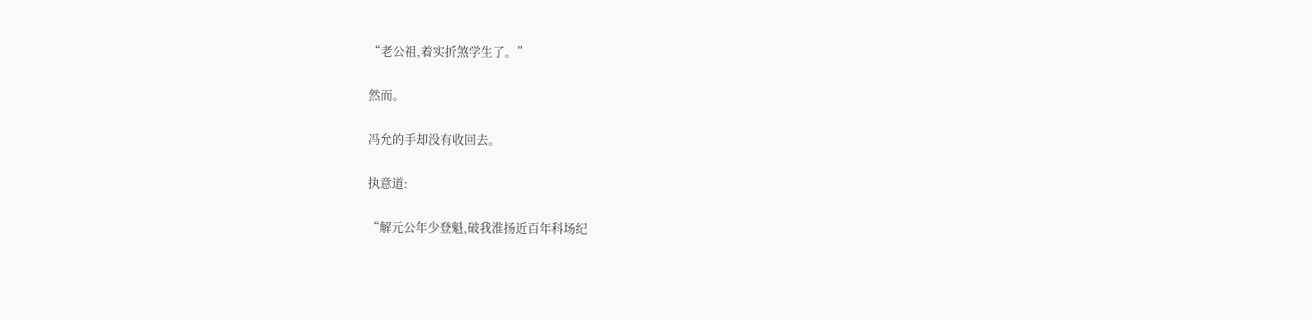“老公祖,着实折煞学生了。”

然而。

冯允的手却没有收回去。

执意道:

“解元公年少登魁,破我淮扬近百年科场纪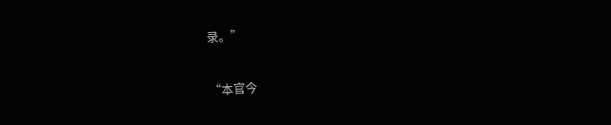录。”

“本官今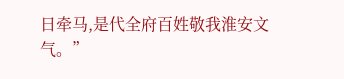日牵马,是代全府百姓敬我淮安文气。”